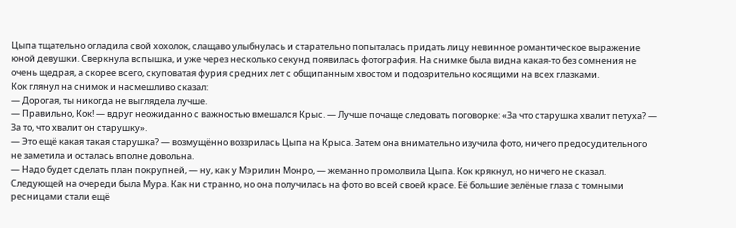Цыпа тщательно огладила свой хохолок, слащаво улыбнулась и старательно попыталась придать лицу невинное романтическое выражение юной девушки. Сверкнула вспышка, и уже через несколько секунд появилась фотография. На снимке была видна какая-то без сомнения не очень щедрая, а скорее всего, скуповатая фурия средних лет с общипанным хвостом и подозрительно косящими на всех глазками.
Кок глянул на снимок и насмешливо сказал:
— Дорогая, ты никогда не выглядела лучше.
— Правильно, Кок! — вдруг неожиданно с важностью вмешался Крыс. — Лучше почаще следовать поговорке: «За что старушка хвалит петуха? — За то, что хвалит он старушку».
— Это ещё какая такая старушка? — возмущённо воззрилась Цыпа на Крыса. Затем она внимательно изучила фото, ничего предосудительного не заметила и осталась вполне довольна.
— Надо будет сделать план покрупней, — ну, как у Мэрилин Монро, — жеманно промолвила Цыпа. Кок крякнул, но ничего не сказал.
Следующей на очереди была Мура. Как ни странно, но она получилась на фото во всей своей красе. Её большие зелёные глаза с томными ресницами стали ещё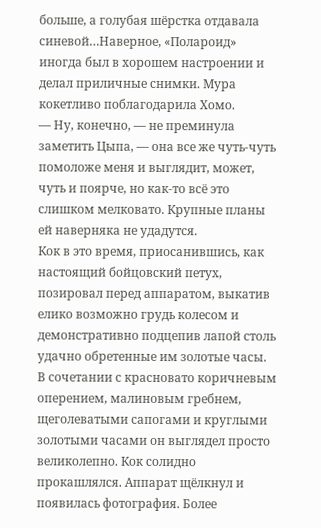больше, а голубая шёрстка отдавала синевой…Наверное, «Полароид» иногда был в хорошем настроении и делал приличные снимки. Мура кокетливо поблагодарила Хомо.
— Ну, конечно, — не преминула заметить Цыпа, — она все же чуть-чуть помоложе меня и выглядит, может, чуть и поярче, но как-то всё это слишком мелковато. Крупные планы ей наверняка не удадутся.
Кок в это время, приосанившись, как настоящий бойцовский петух, позировал перед аппаратом, выкатив елико возможно грудь колесом и демонстративно подцепив лапой столь удачно обретенные им золотые часы. В сочетании с красновато коричневым оперением, малиновым гребнем, щеголеватыми сапогами и круглыми золотыми часами он выглядел просто великолепно. Кок солидно прокашлялся. Аппарат щёлкнул и появилась фотография. Более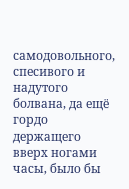самодовольного, спесивого и надутого болвана, да ещё гордо держащего вверх ногами часы, было бы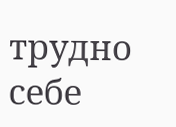трудно себе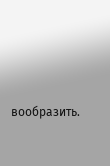вообразить.